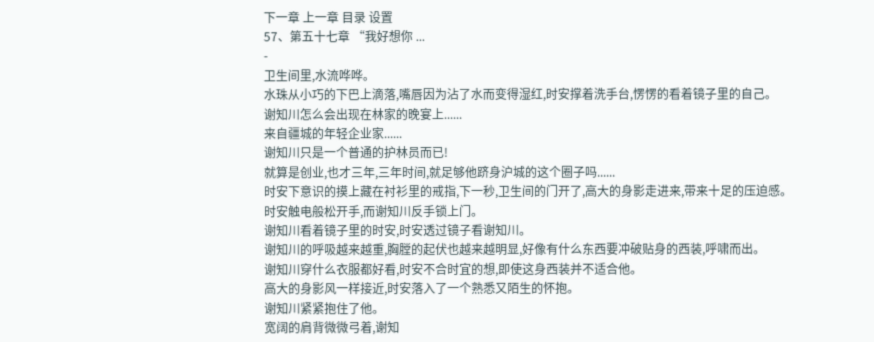下一章 上一章 目录 设置
57、第五十七章 “我好想你 ...
-
卫生间里,水流哗哗。
水珠从小巧的下巴上滴落,嘴唇因为沾了水而变得湿红,时安撑着洗手台,愣愣的看着镜子里的自己。
谢知川怎么会出现在林家的晚宴上......
来自疆城的年轻企业家......
谢知川只是一个普通的护林员而已!
就算是创业,也才三年,三年时间,就足够他跻身沪城的这个圈子吗......
时安下意识的摸上藏在衬衫里的戒指,下一秒,卫生间的门开了,高大的身影走进来,带来十足的压迫感。
时安触电般松开手,而谢知川反手锁上门。
谢知川看着镜子里的时安,时安透过镜子看谢知川。
谢知川的呼吸越来越重,胸膛的起伏也越来越明显,好像有什么东西要冲破贴身的西装,呼啸而出。
谢知川穿什么衣服都好看,时安不合时宜的想,即使这身西装并不适合他。
高大的身影风一样接近,时安落入了一个熟悉又陌生的怀抱。
谢知川紧紧抱住了他。
宽阔的肩背微微弓着,谢知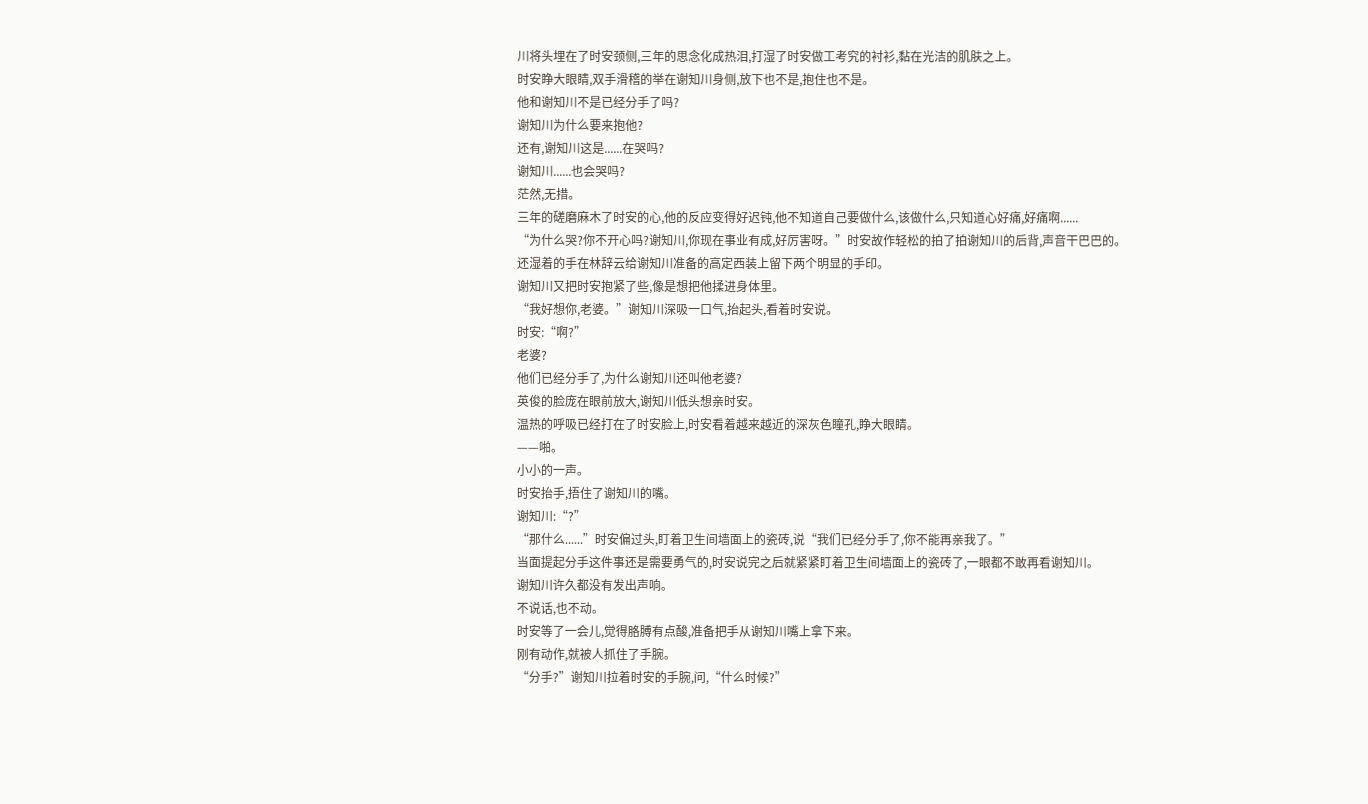川将头埋在了时安颈侧,三年的思念化成热泪,打湿了时安做工考究的衬衫,黏在光洁的肌肤之上。
时安睁大眼睛,双手滑稽的举在谢知川身侧,放下也不是,抱住也不是。
他和谢知川不是已经分手了吗?
谢知川为什么要来抱他?
还有,谢知川这是......在哭吗?
谢知川......也会哭吗?
茫然,无措。
三年的磋磨麻木了时安的心,他的反应变得好迟钝,他不知道自己要做什么,该做什么,只知道心好痛,好痛啊......
“为什么哭?你不开心吗?谢知川,你现在事业有成,好厉害呀。”时安故作轻松的拍了拍谢知川的后背,声音干巴巴的。
还湿着的手在林辞云给谢知川准备的高定西装上留下两个明显的手印。
谢知川又把时安抱紧了些,像是想把他揉进身体里。
“我好想你,老婆。”谢知川深吸一口气,抬起头,看着时安说。
时安:“啊?”
老婆?
他们已经分手了,为什么谢知川还叫他老婆?
英俊的脸庞在眼前放大,谢知川低头想亲时安。
温热的呼吸已经打在了时安脸上,时安看着越来越近的深灰色瞳孔,睁大眼睛。
——啪。
小小的一声。
时安抬手,捂住了谢知川的嘴。
谢知川:“?”
“那什么......”时安偏过头,盯着卫生间墙面上的瓷砖,说“我们已经分手了,你不能再亲我了。”
当面提起分手这件事还是需要勇气的,时安说完之后就紧紧盯着卫生间墙面上的瓷砖了,一眼都不敢再看谢知川。
谢知川许久都没有发出声响。
不说话,也不动。
时安等了一会儿,觉得胳膊有点酸,准备把手从谢知川嘴上拿下来。
刚有动作,就被人抓住了手腕。
“分手?”谢知川拉着时安的手腕,问,“什么时候?”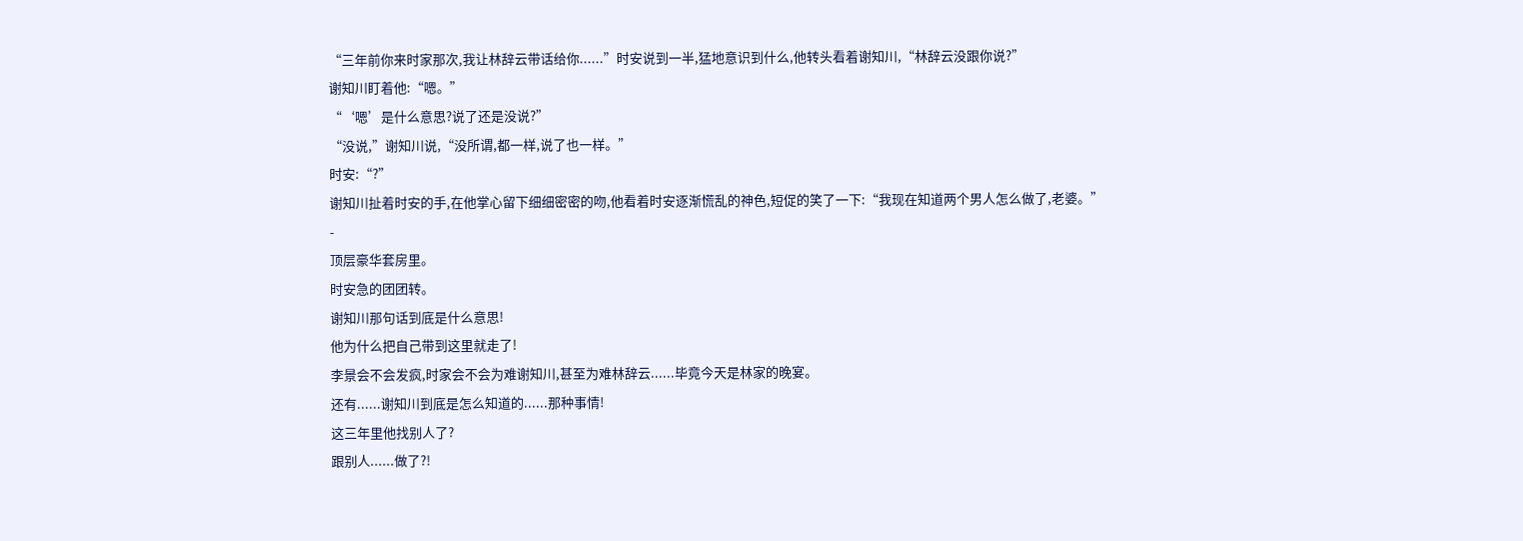“三年前你来时家那次,我让林辞云带话给你......”时安说到一半,猛地意识到什么,他转头看着谢知川,“林辞云没跟你说?”
谢知川盯着他:“嗯。”
“‘嗯’是什么意思?说了还是没说?”
“没说,”谢知川说,“没所谓,都一样,说了也一样。”
时安:“?”
谢知川扯着时安的手,在他掌心留下细细密密的吻,他看着时安逐渐慌乱的神色,短促的笑了一下:“我现在知道两个男人怎么做了,老婆。”
-
顶层豪华套房里。
时安急的团团转。
谢知川那句话到底是什么意思!
他为什么把自己带到这里就走了!
李景会不会发疯,时家会不会为难谢知川,甚至为难林辞云......毕竟今天是林家的晚宴。
还有......谢知川到底是怎么知道的......那种事情!
这三年里他找别人了?
跟别人......做了?!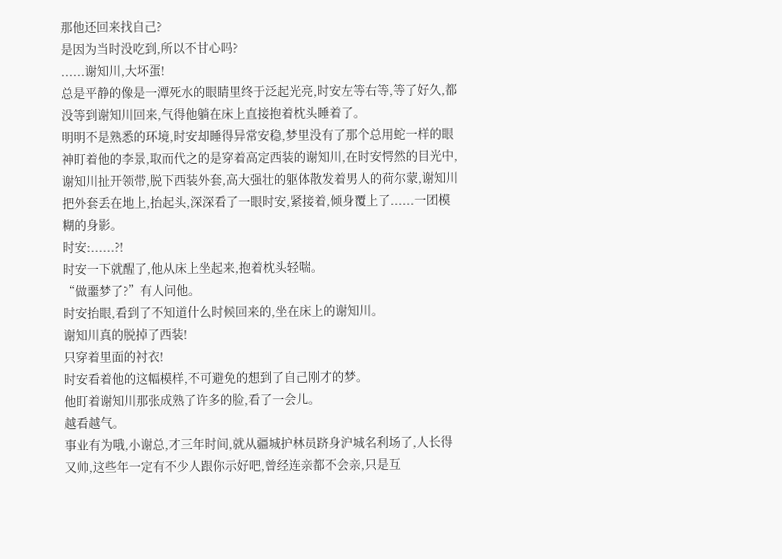那他还回来找自己?
是因为当时没吃到,所以不甘心吗?
......谢知川,大坏蛋!
总是平静的像是一潭死水的眼睛里终于泛起光亮,时安左等右等,等了好久,都没等到谢知川回来,气得他躺在床上直接抱着枕头睡着了。
明明不是熟悉的环境,时安却睡得异常安稳,梦里没有了那个总用蛇一样的眼神盯着他的李景,取而代之的是穿着高定西装的谢知川,在时安愕然的目光中,谢知川扯开领带,脱下西装外套,高大强壮的躯体散发着男人的荷尔蒙,谢知川把外套丢在地上,抬起头,深深看了一眼时安,紧接着,倾身覆上了......一团模糊的身影。
时安:......?!
时安一下就醒了,他从床上坐起来,抱着枕头轻喘。
“做噩梦了?”有人问他。
时安抬眼,看到了不知道什么时候回来的,坐在床上的谢知川。
谢知川真的脱掉了西装!
只穿着里面的衬衣!
时安看着他的这幅模样,不可避免的想到了自己刚才的梦。
他盯着谢知川那张成熟了许多的脸,看了一会儿。
越看越气。
事业有为哦,小谢总,才三年时间,就从疆城护林员跻身沪城名利场了,人长得又帅,这些年一定有不少人跟你示好吧,曾经连亲都不会亲,只是互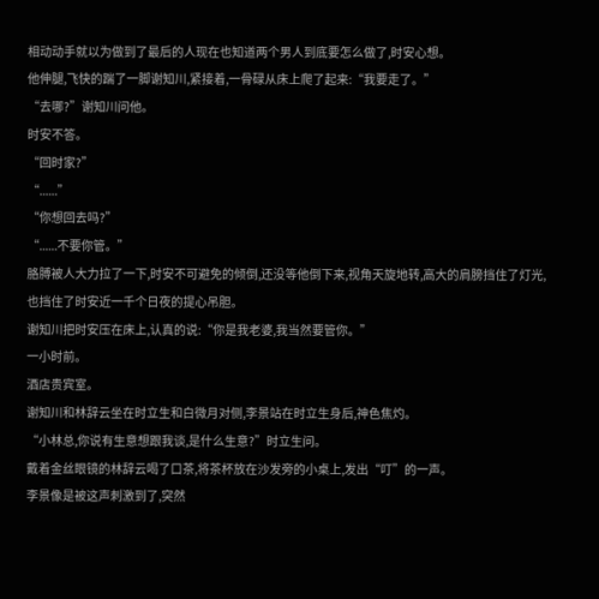相动动手就以为做到了最后的人现在也知道两个男人到底要怎么做了,时安心想。
他伸腿,飞快的踹了一脚谢知川,紧接着,一骨碌从床上爬了起来:“我要走了。”
“去哪?”谢知川问他。
时安不答。
“回时家?”
“......”
“你想回去吗?”
“......不要你管。”
胳膊被人大力拉了一下,时安不可避免的倾倒,还没等他倒下来,视角天旋地转,高大的肩膀挡住了灯光,也挡住了时安近一千个日夜的提心吊胆。
谢知川把时安压在床上,认真的说:“你是我老婆,我当然要管你。”
一小时前。
酒店贵宾室。
谢知川和林辞云坐在时立生和白微月对侧,李景站在时立生身后,神色焦灼。
“小林总,你说有生意想跟我谈,是什么生意?”时立生问。
戴着金丝眼镜的林辞云喝了口茶,将茶杯放在沙发旁的小桌上,发出“叮”的一声。
李景像是被这声刺激到了,突然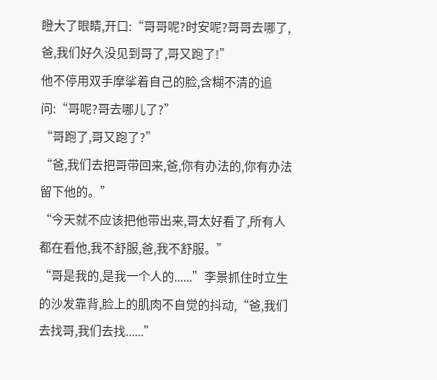瞪大了眼睛,开口:“哥哥呢?时安呢?哥哥去哪了,爸,我们好久没见到哥了,哥又跑了!”
他不停用双手摩挲着自己的脸,含糊不清的追问:“哥呢?哥去哪儿了?”
“哥跑了,哥又跑了?”
“爸,我们去把哥带回来,爸,你有办法的,你有办法留下他的。”
“今天就不应该把他带出来,哥太好看了,所有人都在看他,我不舒服,爸,我不舒服。”
“哥是我的,是我一个人的......”李景抓住时立生的沙发靠背,脸上的肌肉不自觉的抖动,“爸,我们去找哥,我们去找......”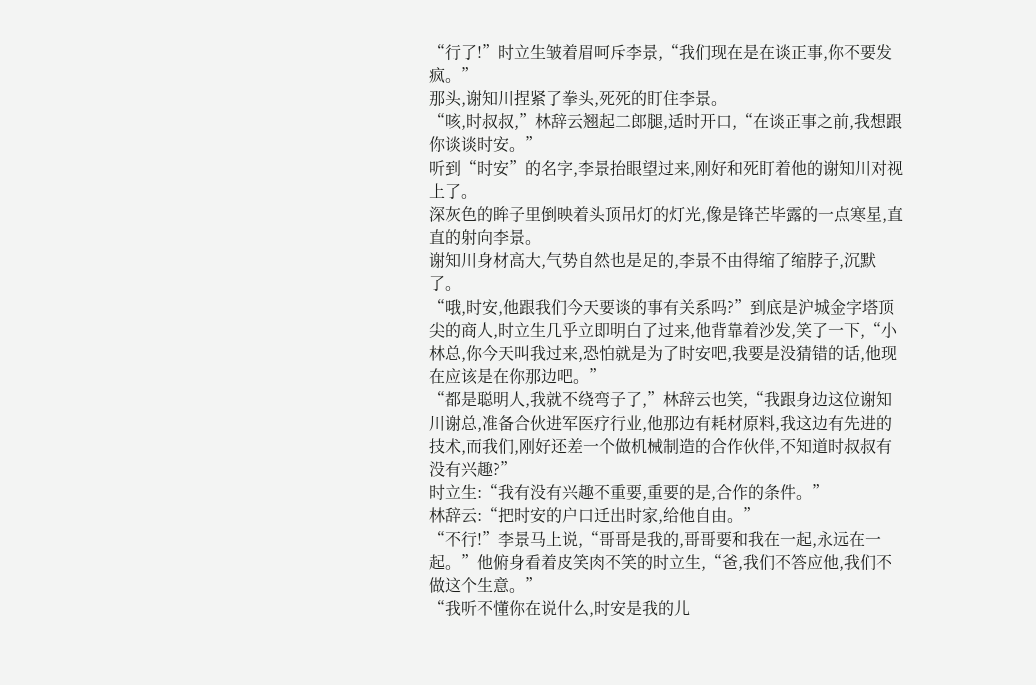“行了!”时立生皱着眉呵斥李景,“我们现在是在谈正事,你不要发疯。”
那头,谢知川捏紧了拳头,死死的盯住李景。
“咳,时叔叔,”林辞云翘起二郎腿,适时开口,“在谈正事之前,我想跟你谈谈时安。”
听到“时安”的名字,李景抬眼望过来,刚好和死盯着他的谢知川对视上了。
深灰色的眸子里倒映着头顶吊灯的灯光,像是锋芒毕露的一点寒星,直直的射向李景。
谢知川身材高大,气势自然也是足的,李景不由得缩了缩脖子,沉默了。
“哦,时安,他跟我们今天要谈的事有关系吗?”到底是沪城金字塔顶尖的商人,时立生几乎立即明白了过来,他背靠着沙发,笑了一下,“小林总,你今天叫我过来,恐怕就是为了时安吧,我要是没猜错的话,他现在应该是在你那边吧。”
“都是聪明人,我就不绕弯子了,”林辞云也笑,“我跟身边这位谢知川谢总,准备合伙进军医疗行业,他那边有耗材原料,我这边有先进的技术,而我们,刚好还差一个做机械制造的合作伙伴,不知道时叔叔有没有兴趣?”
时立生:“我有没有兴趣不重要,重要的是,合作的条件。”
林辞云:“把时安的户口迁出时家,给他自由。”
“不行!”李景马上说,“哥哥是我的,哥哥要和我在一起,永远在一起。”他俯身看着皮笑肉不笑的时立生,“爸,我们不答应他,我们不做这个生意。”
“我听不懂你在说什么,时安是我的儿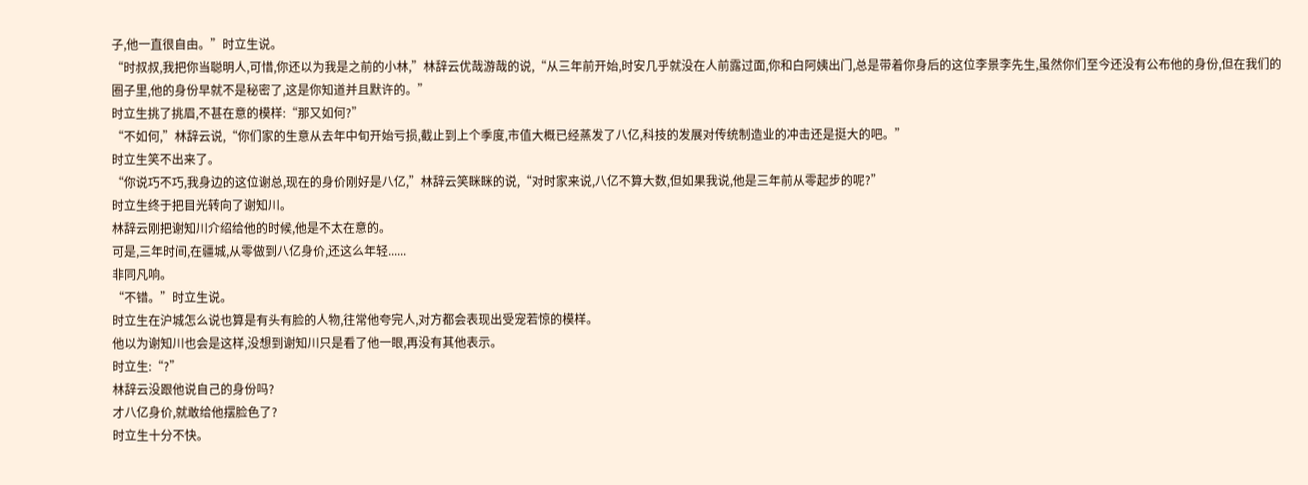子,他一直很自由。”时立生说。
“时叔叔,我把你当聪明人,可惜,你还以为我是之前的小林,”林辞云优哉游哉的说,“从三年前开始,时安几乎就没在人前露过面,你和白阿姨出门,总是带着你身后的这位李景李先生,虽然你们至今还没有公布他的身份,但在我们的圈子里,他的身份早就不是秘密了,这是你知道并且默许的。”
时立生挑了挑眉,不甚在意的模样:“那又如何?”
“不如何,”林辞云说,“你们家的生意从去年中旬开始亏损,截止到上个季度,市值大概已经蒸发了八亿,科技的发展对传统制造业的冲击还是挺大的吧。”
时立生笑不出来了。
“你说巧不巧,我身边的这位谢总,现在的身价刚好是八亿,”林辞云笑眯眯的说,“对时家来说,八亿不算大数,但如果我说,他是三年前从零起步的呢?”
时立生终于把目光转向了谢知川。
林辞云刚把谢知川介绍给他的时候,他是不太在意的。
可是,三年时间,在疆城,从零做到八亿身价,还这么年轻......
非同凡响。
“不错。”时立生说。
时立生在沪城怎么说也算是有头有脸的人物,往常他夸完人,对方都会表现出受宠若惊的模样。
他以为谢知川也会是这样,没想到谢知川只是看了他一眼,再没有其他表示。
时立生:“?”
林辞云没跟他说自己的身份吗?
才八亿身价,就敢给他摆脸色了?
时立生十分不快。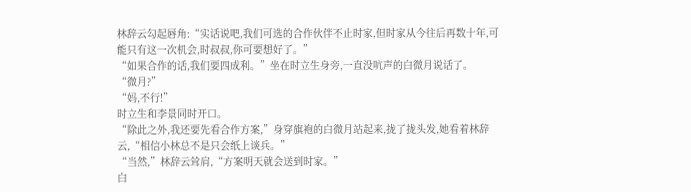林辞云勾起唇角:“实话说吧,我们可选的合作伙伴不止时家,但时家从今往后再数十年,可能只有这一次机会,时叔叔,你可要想好了。”
“如果合作的话,我们要四成利。”坐在时立生身旁,一直没吭声的白微月说话了。
“微月?”
“妈,不行!”
时立生和李景同时开口。
“除此之外,我还要先看合作方案,”身穿旗袍的白微月站起来,拢了拢头发,她看着林辞云,“相信小林总不是只会纸上谈兵。”
“当然,”林辞云耸肩,“方案明天就会送到时家。”
白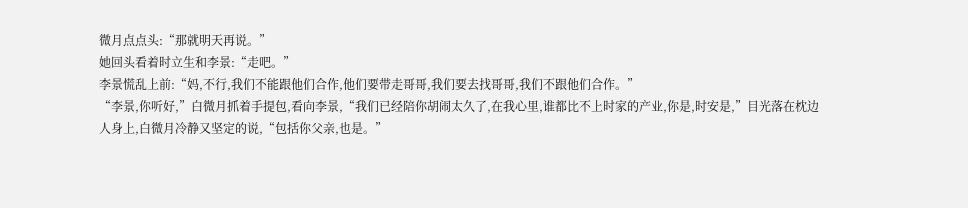微月点点头:“那就明天再说。”
她回头看着时立生和李景:“走吧。”
李景慌乱上前:“妈,不行,我们不能跟他们合作,他们要带走哥哥,我们要去找哥哥,我们不跟他们合作。”
“李景,你听好,”白微月抓着手提包,看向李景,“我们已经陪你胡闹太久了,在我心里,谁都比不上时家的产业,你是,时安是,”目光落在枕边人身上,白微月冷静又坚定的说,“包括你父亲,也是。”